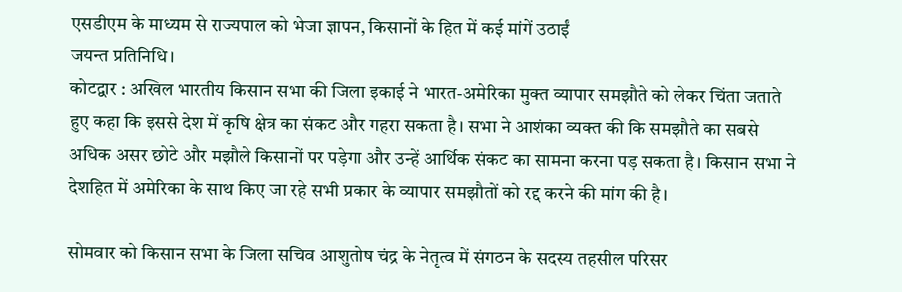एसडीएम के माध्यम से राज्यपाल को भेजा ज्ञापन, किसानों के हित में कई मांगें उठाईं
जयन्त प्रतिनिधि।
कोटद्वार : अखिल भारतीय किसान सभा की जिला इकाई ने भारत-अमेरिका मुक्त व्यापार समझौते को लेकर चिंता जताते हुए कहा कि इससे देश में कृषि क्षेत्र का संकट और गहरा सकता है। सभा ने आशंका व्यक्त की कि समझौते का सबसे अधिक असर छोटे और मझौले किसानों पर पड़ेगा और उन्हें आर्थिक संकट का सामना करना पड़ सकता है। किसान सभा ने देशहित में अमेरिका के साथ किए जा रहे सभी प्रकार के व्यापार समझौतों को रद्द करने की मांग की है।

सोमवार को किसान सभा के जिला सचिव आशुतोष चंद्र के नेतृत्व में संगठन के सदस्य तहसील परिसर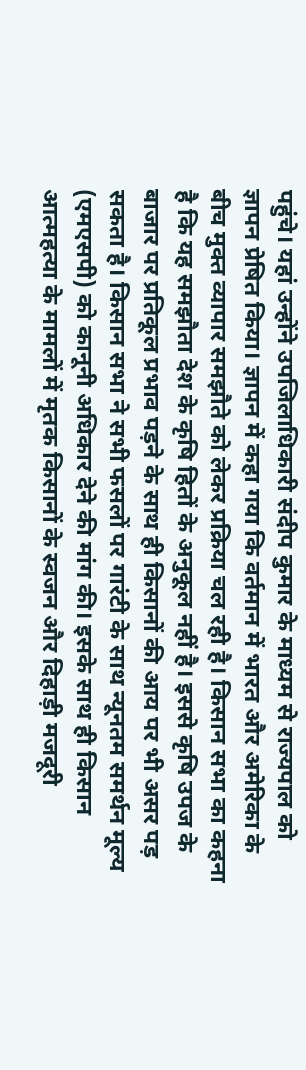पहुंचे। यहां उन्होंने उपजिलाधिकारी संदीप कुमार के माध्यम से राज्यपाल को ज्ञापन प्रेषित किया। ज्ञापन में कहा गया कि वर्तमान में भारत और अमेरिका के बीच मुक्त व्यापार समझौते को लेकर प्रक्रिया चल रही है। किसान सभा का कहना है कि यह समझौता देश के कृषि हितों के अनुकूल नहीं है। इससे कृषि उपज के बाजार पर प्रतिकूल प्रभाव पड़ने के साथ ही किसानों की आय पर भी असर पड़ सकता है। किसान सभा ने सभी फसलों पर गारंटी के साथ न्यूनतम समर्थन मूल्य (एमएसपी) को कानूनी अधिकार देने की मांग की। इसके साथ ही किसान आत्महत्या के मामलों में मृतक किसानों के स्वजन और दिहाड़ी मजदूरी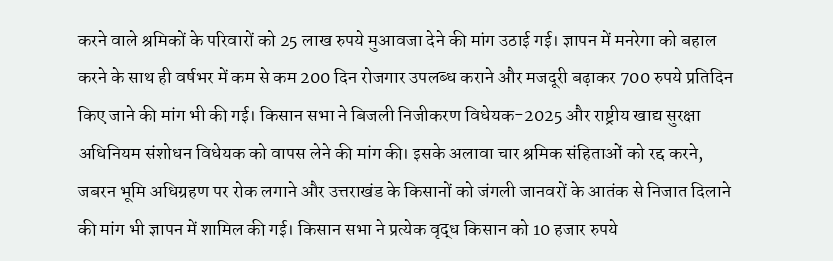करने वाले श्रमिकों के परिवारों को 25 लाख रुपये मुआवजा देने की मांग उठाई गई। ज्ञापन में मनरेगा को बहाल करने के साथ ही वर्षभर में कम से कम 200 दिन रोजगार उपलब्ध कराने और मजदूरी बढ़ाकर 700 रुपये प्रतिदिन किए जाने की मांग भी की गई। किसान सभा ने बिजली निजीकरण विधेयक-2025 और राष्ट्रीय खाद्य सुरक्षा अधिनियम संशोधन विधेयक को वापस लेने की मांग की। इसके अलावा चार श्रमिक संहिताओं को रद्द करने, जबरन भूमि अधिग्रहण पर रोक लगाने और उत्तराखंड के किसानों को जंगली जानवरों के आतंक से निजात दिलाने की मांग भी ज्ञापन में शामिल की गई। किसान सभा ने प्रत्येक वृद्ध किसान को 10 हजार रुपये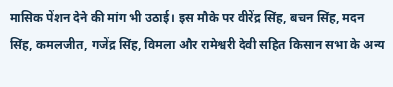मासिक पेंशन देने की मांग भी उठाई। इस मौके पर वीरेंद्र सिंह, बचन सिंह, मदन सिंह, कमलजीत, गजेंद्र सिंह, विमला और रामेश्वरी देवी सहित किसान सभा के अन्य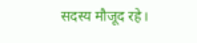सदस्य मौजूद रहे।